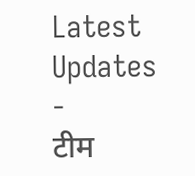Latest Updates
-
टीम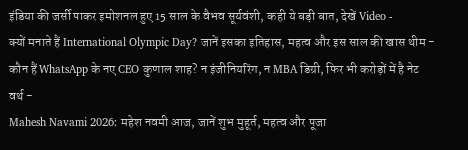इंडिया की जर्सी पाकर इमोशनल हुए 15 साल के वैभव सूर्यवंशी, कही ये बड़ी बात, देखें Video -
क्यों मनाते हैं International Olympic Day? जानें इसका इतिहास, महत्व और इस साल की खास थीम -
कौन हैं WhatsApp के नए CEO कुणाल शाह? न इंजीनियरिंग, न MBA डिग्री, फिर भी करोड़ों में है नेट वर्थ -
Mahesh Navami 2026: महेश नवमी आज, जानें शुभ मुहूर्त, महत्व और पूजा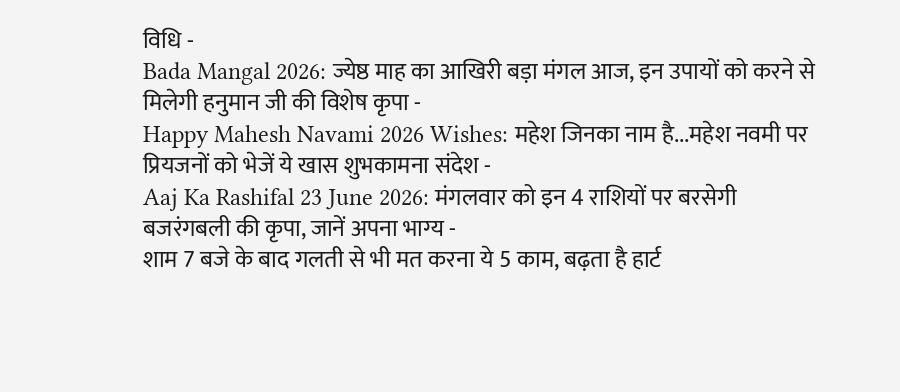विधि -
Bada Mangal 2026: ज्येष्ठ माह का आखिरी बड़ा मंगल आज, इन उपायों को करने से मिलेगी हनुमान जी की विशेष कृपा -
Happy Mahesh Navami 2026 Wishes: महेश जिनका नाम है...महेश नवमी पर प्रियजनों को भेजें ये खास शुभकामना संदेश -
Aaj Ka Rashifal 23 June 2026: मंगलवार को इन 4 राशियों पर बरसेगी बजरंगबली की कृपा, जानें अपना भाग्य -
शाम 7 बजे के बाद गलती से भी मत करना ये 5 काम, बढ़ता है हार्ट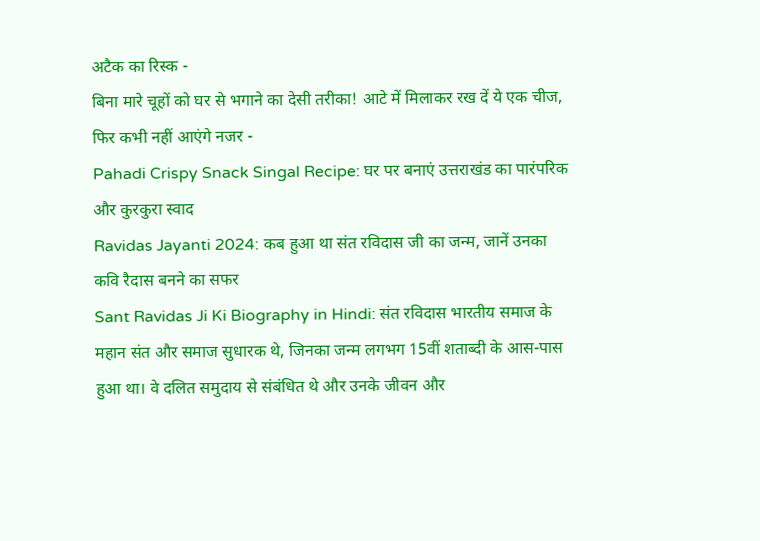अटैक का रिस्क -
बिना मारे चूहों को घर से भगाने का देसी तरीका! आटे में मिलाकर रख दें ये एक चीज, फिर कभी नहीं आएंगे नजर -
Pahadi Crispy Snack Singal Recipe: घर पर बनाएं उत्तराखंड का पारंपरिक और कुरकुरा स्वाद
Ravidas Jayanti 2024: कब हुआ था संत रविदास जी का जन्म, जानें उनका कवि रैदास बनने का सफर
Sant Ravidas Ji Ki Biography in Hindi: संत रविदास भारतीय समाज के महान संत और समाज सुधारक थे, जिनका जन्म लगभग 15वीं शताब्दी के आस-पास हुआ था। वे दलित समुदाय से संबंधित थे और उनके जीवन और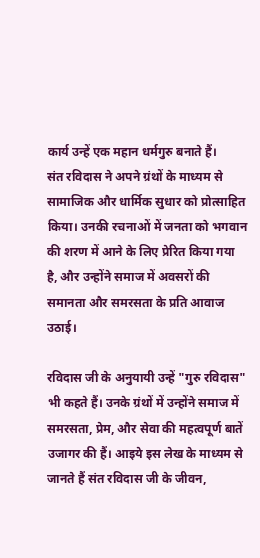कार्य उन्हें एक महान धर्मगुरु बनाते हैं।
संत रविदास ने अपने ग्रंथों के माध्यम से सामाजिक और धार्मिक सुधार को प्रोत्साहित किया। उनकी रचनाओं में जनता को भगवान की शरण में आने के लिए प्रेरित किया गया है, और उन्होंने समाज में अवसरों की समानता और समरसता के प्रति आवाज उठाई।

रविदास जी के अनुयायी उन्हें "गुरु रविदास" भी कहते हैं। उनके ग्रंथों में उन्होंने समाज में समरसता, प्रेम, और सेवा की महत्वपूर्ण बातें उजागर की हैं। आइये इस लेख के माध्यम से जानते हैं संत रविदास जी के जीवन,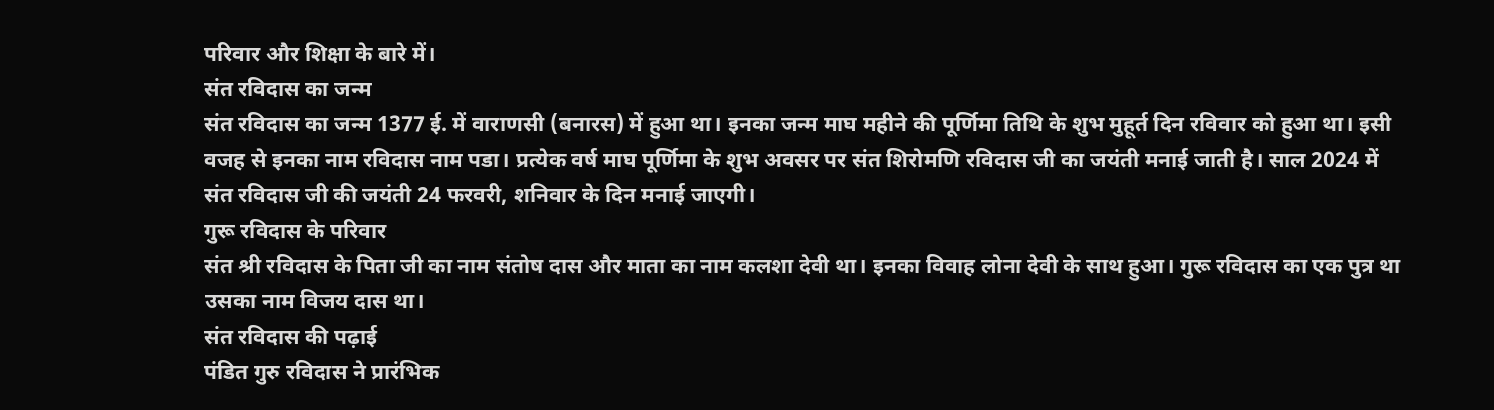परिवार और शिक्षा के बारे में।
संत रविदास का जन्म
संत रविदास का जन्म 1377 ई. में वाराणसी (बनारस) में हुआ था। इनका जन्म माघ महीने की पूर्णिमा तिथि के शुभ मुहूर्त दिन रविवार को हुआ था। इसी वजह से इनका नाम रविदास नाम पडा। प्रत्येक वर्ष माघ पूर्णिमा के शुभ अवसर पर संत शिरोमणि रविदास जी का जयंती मनाई जाती है। साल 2024 में संत रविदास जी की जयंती 24 फरवरी, शनिवार के दिन मनाई जाएगी।
गुरू रविदास के परिवार
संत श्री रविदास के पिता जी का नाम संतोष दास और माता का नाम कलशा देवी था। इनका विवाह लोना देवी के साथ हुआ। गुरू रविदास का एक पुत्र था उसका नाम विजय दास था।
संत रविदास की पढ़ाई
पंडित गुरु रविदास ने प्रारंभिक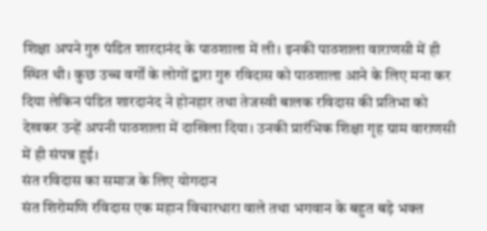शिक्षा अपने गुरु पंडित शारदानंद के पाठशाला में ली। इनकी पाठशाला वाराणसी में ही स्थित थी। कुछ उच्च वर्गों के लोगों द्वारा गुरु रविदास को पाठशाला आने के लिए मना कर दिया लेकिन पंडित शारदानंद ने होनहार तथा तेजस्वी बालक रविदास की प्रतिभा को देखकर उन्हें अपनी पाठशाला में दाखिला दिया। उनकी प्रारंभिक शिक्षा गृह ग्राम वाराणसी में ही संपन्न हुई।
संत रविदास का समाज के लिए योगदान
संत शिरोमणि रविदास एक महान विचारधारा वाले तथा भगवान के बहुत बड़े भक्त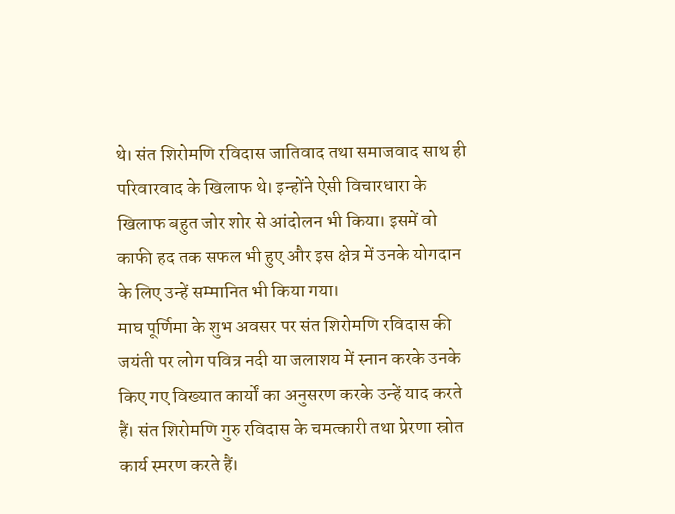थे। संत शिरोमणि रविदास जातिवाद तथा समाजवाद साथ ही परिवारवाद के खिलाफ थे। इन्होंने ऐसी विचारधारा के खिलाफ बहुत जोर शोर से आंदोलन भी किया। इसमें वो काफी हद तक सफल भी हुए और इस क्षेत्र में उनके योगदान के लिए उन्हें सम्मानित भी किया गया।
माघ पूर्णिमा के शुभ अवसर पर संत शिरोमणि रविदास की जयंती पर लोग पवित्र नदी या जलाशय में स्नान करके उनके किए गए विख्यात कार्यों का अनुसरण करके उन्हें याद करते हैं। संत शिरोमणि गुरु रविदास के चमत्कारी तथा प्रेरणा स्रोत कार्य स्मरण करते हैं।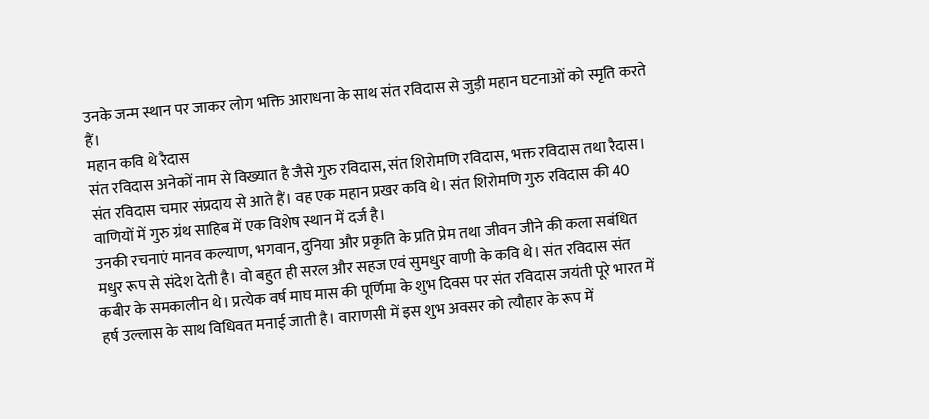उनके जन्म स्थान पर जाकर लोग भक्ति आराधना के साथ संत रविदास से जुड़ी महान घटनाओं को स्मृति करते हैं।
महान कवि थे रैदास
संत रविदास अनेकों नाम से विख्यात है जैसे गुरु रविदास, संत शिरोमणि रविदास, भक्त रविदास तथा रैदास। संत रविदास चमार संप्रदाय से आते हैं। वह एक महान प्रखर कवि थे। संत शिरोमणि गुरु रविदास की 40 वाणियों में गुरु ग्रंथ साहिब में एक विशेष स्थान में दर्ज है।
उनकी रचनाएं मानव कल्याण, भगवान, दुनिया और प्रकृति के प्रति प्रेम तथा जीवन जीने की कला सबंधित मधुर रूप से संदेश देती है। वो बहुत ही सरल और सहज एवं सुमधुर वाणी के कवि थे। संत रविदास संत कबीर के समकालीन थे। प्रत्येक वर्ष माघ मास की पूर्णिमा के शुभ दिवस पर संत रविदास जयंती पूरे भारत में हर्ष उल्लास के साथ विधिवत मनाई जाती है। वाराणसी में इस शुभ अवसर को त्यौहार के रूप में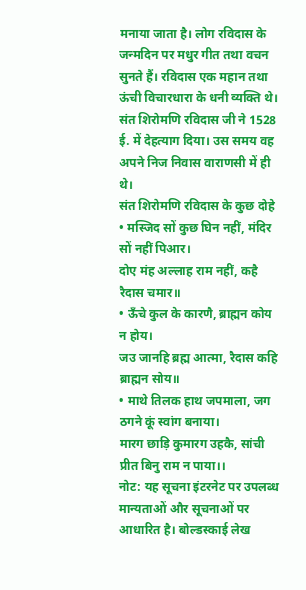मनाया जाता है। लोग रविदास के जन्मदिन पर मधुर गीत तथा वचन सुनते हैं। रविदास एक महान तथा ऊंची विचारधारा के धनी व्यक्ति थे। संत शिरोमणि रविदास जी ने 1528 ई. में देहत्याग दिया। उस समय वह अपने निज निवास वाराणसी में ही थे।
संत शिरोमणि रविदास के कुछ दोहे
• मस्जिद सों कुछ घिन नहीं, मंदिर सों नहीं पिआर।
दोए मंह अल्लाह राम नहीं, कहै रैदास चमार॥
• ऊँचे कुल के कारणै, ब्राह्मन कोय न होय।
जउ जानहि ब्रह्म आत्मा, रैदास कहि ब्राह्मन सोय॥
• माथे तिलक हाथ जपमाला, जग ठगने कूं स्वांग बनाया।
मारग छाड़ि कुमारग उहकै, सांची प्रीत बिनु राम न पाया।।
नोट: यह सूचना इंटरनेट पर उपलब्ध मान्यताओं और सूचनाओं पर आधारित है। बोल्डस्काई लेख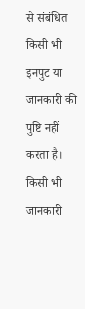से संबंधित किसी भी इनपुट या जानकारी की पुष्टि नहीं करता है। किसी भी जानकारी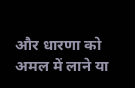और धारणा को अमल में लाने या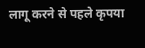लागू करने से पहले कृपया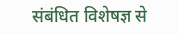संबंधित विशेषज्ञ से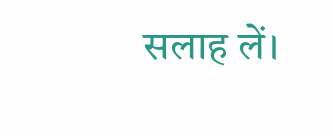सलाह लें।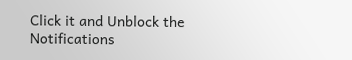Click it and Unblock the Notifications